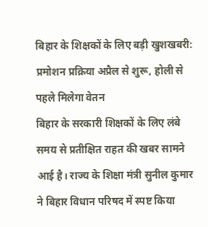बिहार के शिक्षकों के लिए बड़ी खुशखबरी: प्रमोशन प्रक्रिया अप्रैल से शुरू, होली से पहले मिलेगा वेतन
बिहार के सरकारी शिक्षकों के लिए लंबे समय से प्रतीक्षित राहत की खबर सामने आई है। राज्य के शिक्षा मंत्री सुनील कुमार ने बिहार विधान परिषद में स्पष्ट किया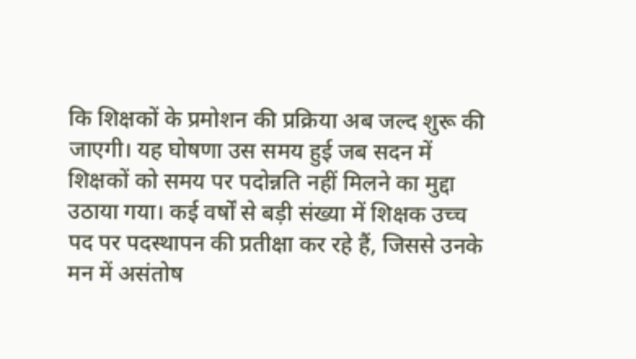कि शिक्षकों के प्रमोशन की प्रक्रिया अब जल्द शुरू की जाएगी। यह घोषणा उस समय हुई जब सदन में शिक्षकों को समय पर पदोन्नति नहीं मिलने का मुद्दा उठाया गया। कई वर्षों से बड़ी संख्या में शिक्षक उच्च पद पर पदस्थापन की प्रतीक्षा कर रहे हैं, जिससे उनके मन में असंतोष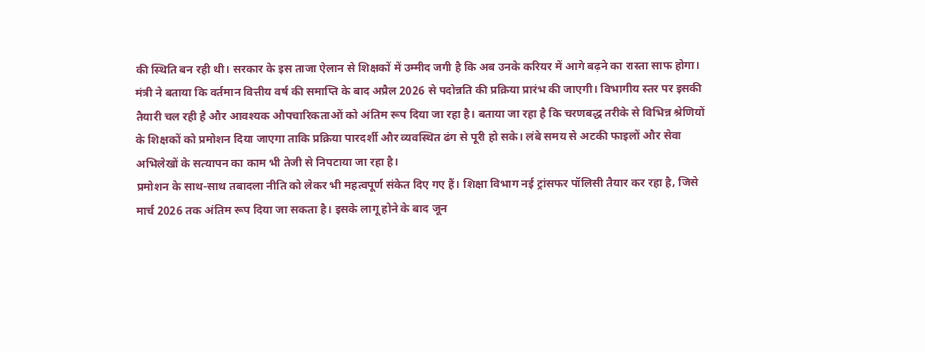की स्थिति बन रही थी। सरकार के इस ताजा ऐलान से शिक्षकों में उम्मीद जगी है कि अब उनके करियर में आगे बढ़ने का रास्ता साफ होगा।
मंत्री ने बताया कि वर्तमान वित्तीय वर्ष की समाप्ति के बाद अप्रैल 2026 से पदोन्नति की प्रक्रिया प्रारंभ की जाएगी। विभागीय स्तर पर इसकी तैयारी चल रही है और आवश्यक औपचारिकताओं को अंतिम रूप दिया जा रहा है। बताया जा रहा है कि चरणबद्ध तरीके से विभिन्न श्रेणियों के शिक्षकों को प्रमोशन दिया जाएगा ताकि प्रक्रिया पारदर्शी और व्यवस्थित ढंग से पूरी हो सके। लंबे समय से अटकी फाइलों और सेवा अभिलेखों के सत्यापन का काम भी तेजी से निपटाया जा रहा है।
प्रमोशन के साथ-साथ तबादला नीति को लेकर भी महत्वपूर्ण संकेत दिए गए हैं। शिक्षा विभाग नई ट्रांसफर पॉलिसी तैयार कर रहा है, जिसे मार्च 2026 तक अंतिम रूप दिया जा सकता है। इसके लागू होने के बाद जून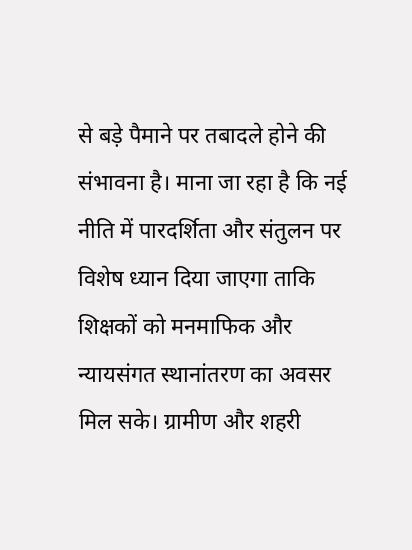से बड़े पैमाने पर तबादले होने की संभावना है। माना जा रहा है कि नई नीति में पारदर्शिता और संतुलन पर विशेष ध्यान दिया जाएगा ताकि शिक्षकों को मनमाफिक और न्यायसंगत स्थानांतरण का अवसर मिल सके। ग्रामीण और शहरी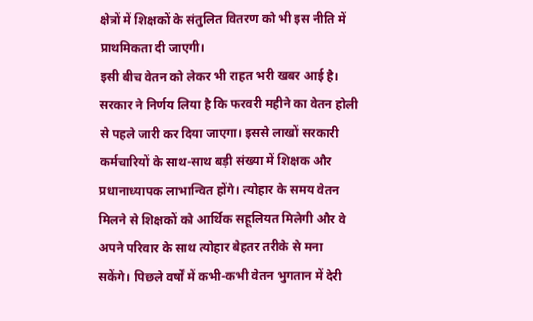क्षेत्रों में शिक्षकों के संतुलित वितरण को भी इस नीति में प्राथमिकता दी जाएगी।
इसी बीच वेतन को लेकर भी राहत भरी खबर आई है। सरकार ने निर्णय लिया है कि फरवरी महीने का वेतन होली से पहले जारी कर दिया जाएगा। इससे लाखों सरकारी कर्मचारियों के साथ-साथ बड़ी संख्या में शिक्षक और प्रधानाध्यापक लाभान्वित होंगे। त्योहार के समय वेतन मिलने से शिक्षकों को आर्थिक सहूलियत मिलेगी और वे अपने परिवार के साथ त्योहार बेहतर तरीके से मना सकेंगे। पिछले वर्षों में कभी-कभी वेतन भुगतान में देरी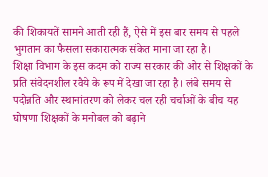की शिकायतें सामने आती रही हैं, ऐसे में इस बार समय से पहले भुगतान का फैसला सकारात्मक संकेत माना जा रहा है।
शिक्षा विभाग के इस कदम को राज्य सरकार की ओर से शिक्षकों के प्रति संवेदनशील रवैये के रूप में देखा जा रहा है। लंबे समय से पदोन्नति और स्थानांतरण को लेकर चल रही चर्चाओं के बीच यह घोषणा शिक्षकों के मनोबल को बढ़ाने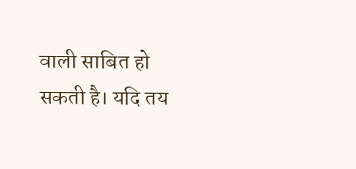वाली साबित हो सकती है। यदि तय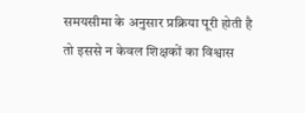समयसीमा के अनुसार प्रक्रिया पूरी होती है तो इससे न केवल शिक्षकों का विश्वास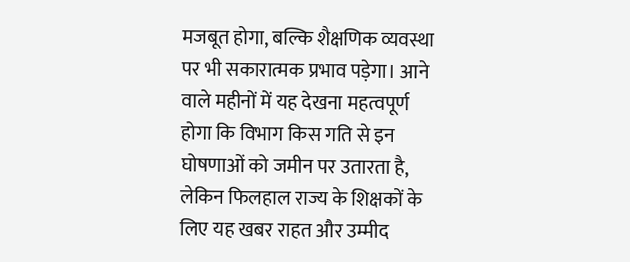मजबूत होगा, बल्कि शैक्षणिक व्यवस्था पर भी सकारात्मक प्रभाव पड़ेगा। आने वाले महीनों में यह देखना महत्वपूर्ण होगा कि विभाग किस गति से इन घोषणाओं को जमीन पर उतारता है, लेकिन फिलहाल राज्य के शिक्षकों के लिए यह खबर राहत और उम्मीद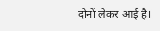दोनों लेकर आई है।